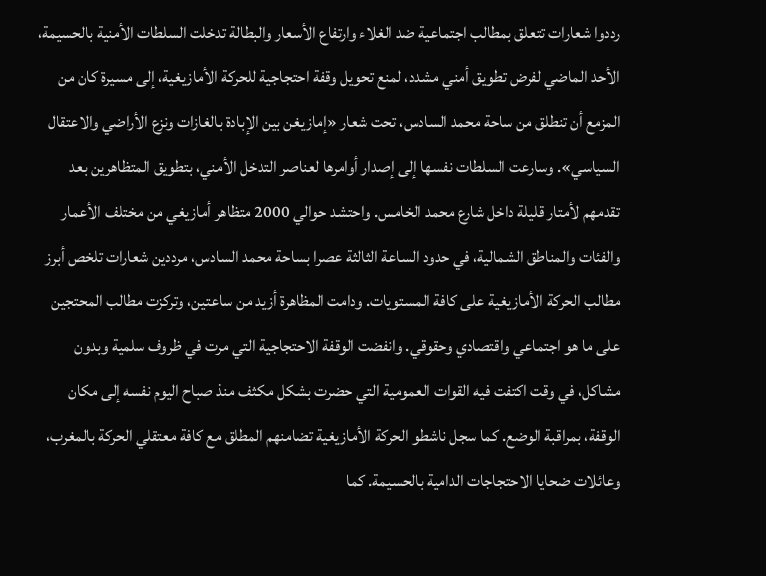رددوا شعارات تتعلق بمطالب اجتماعية ضد الغلاء وارتفاع الأسعار والبطالة تدخلت السلطات الأمنية بالحسيمة، الأحد الماضي لفرض تطويق أمني مشدد، لمنع تحويل وقفة احتجاجية للحركة الأمازيغية، إلى مسيرة كان من المزمع أن تنطلق من ساحة محمد السادس، تحت شعار «إمازيغن بين الإبادة بالغازات ونزع الأراضي والاعتقال السياسي». وسارعت السلطات نفسها إلى إصدار أوامرها لعناصر التدخل الأمني، بتطويق المتظاهرين بعد تقدمهم لأمتار قليلة داخل شارع محمد الخامس. واحتشد حوالي 2000 متظاهر أمازيغي من مختلف الأعمار والفئات والمناطق الشمالية، في حدود الساعة الثالثة عصرا بساحة محمد السادس، مرددين شعارات تلخص أبرز مطالب الحركة الأمازيغية على كافة المستويات. ودامت المظاهرة أزيد من ساعتين، وتركزت مطالب المحتجين على ما هو اجتماعي واقتصادي وحقوقي. وانفضت الوقفة الاحتجاجية التي مرت في ظروف سلمية وبدون مشاكل، في وقت اكتفت فيه القوات العمومية التي حضرت بشكل مكثف منذ صباح اليوم نفسه إلى مكان الوقفة، بمراقبة الوضع. كما سجل ناشطو الحركة الأمازيغية تضامنهم المطلق مع كافة معتقلي الحركة بالمغرب، وعائلات ضحايا الاحتجاجات الدامية بالحسيمة. كما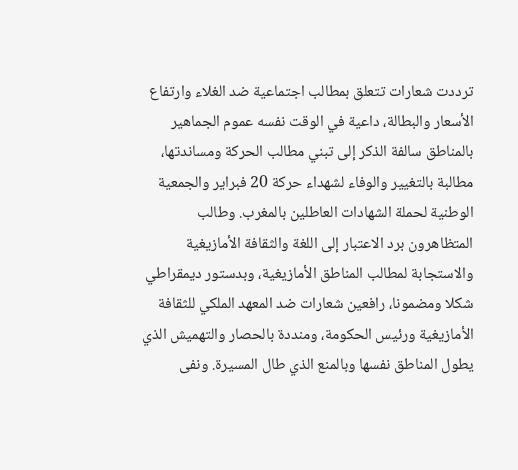ترددت شعارات تتعلق بمطالب اجتماعية ضد الغلاء وارتفاع الأسعار والبطالة، داعية في الوقت نفسه عموم الجماهير بالمناطق سالفة الذكر إلى تبني مطالب الحركة ومساندتها، مطالبة بالتغيير والوفاء لشهداء حركة 20 فبراير والجمعية الوطنية لحملة الشهادات العاطلين بالمغرب. وطالب المتظاهرون برد الاعتبار إلى اللغة والثقافة الأمازيغية والاستجابة لمطالب المناطق الأمازيغية، وبدستور ديمقراطي شكلا ومضمونا، رافعين شعارات ضد المعهد الملكي للثقافة الأمازيغية ورئيس الحكومة، ومنددة بالحصار والتهميش الذي يطول المناطق نفسها وبالمنع الذي طال المسيرة. ونفى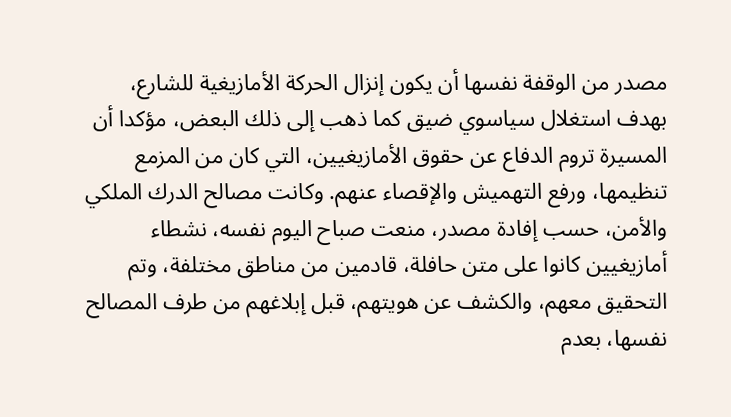مصدر من الوقفة نفسها أن يكون إنزال الحركة الأمازيغية للشارع، بهدف استغلال سياسوي ضيق كما ذهب إلى ذلك البعض، مؤكدا أن المسيرة تروم الدفاع عن حقوق الأمازيغيين، التي كان من المزمع تنظيمها، ورفع التهميش والإقصاء عنهم. وكانت مصالح الدرك الملكي والأمن، حسب إفادة مصدر، منعت صباح اليوم نفسه، نشطاء أمازيغيين كانوا على متن حافلة، قادمين من مناطق مختلفة، وتم التحقيق معهم، والكشف عن هويتهم، قبل إبلاغهم من طرف المصالح نفسها، بعدم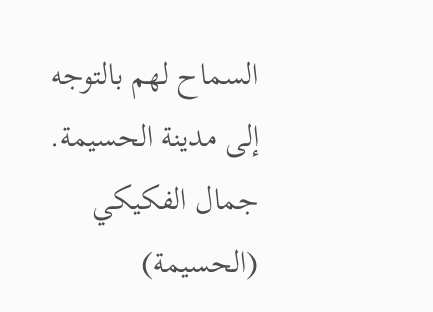السماح لهم بالتوجه إلى مدينة الحسيمة. جمال الفكيكي (الحسيمة)